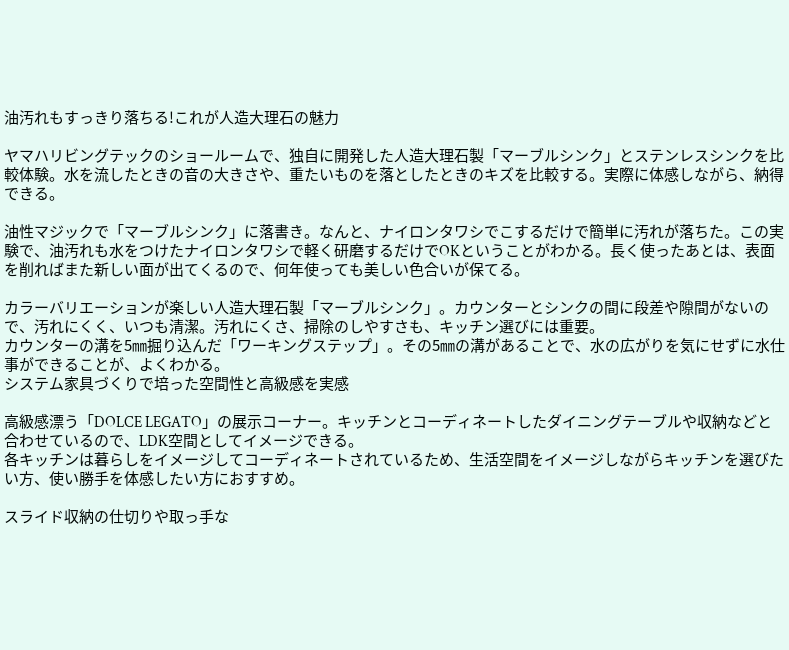油汚れもすっきり落ちる!これが人造大理石の魅力

ヤマハリビングテックのショールームで、独自に開発した人造大理石製「マーブルシンク」とステンレスシンクを比較体験。水を流したときの音の大きさや、重たいものを落としたときのキズを比較する。実際に体感しながら、納得できる。

油性マジックで「マーブルシンク」に落書き。なんと、ナイロンタワシでこするだけで簡単に汚れが落ちた。この実験で、油汚れも水をつけたナイロンタワシで軽く研磨するだけでOKということがわかる。長く使ったあとは、表面を削ればまた新しい面が出てくるので、何年使っても美しい色合いが保てる。

カラーバリエーションが楽しい人造大理石製「マーブルシンク」。カウンターとシンクの間に段差や隙間がないので、汚れにくく、いつも清潔。汚れにくさ、掃除のしやすさも、キッチン選びには重要。
カウンターの溝を5㎜掘り込んだ「ワーキングステップ」。その5㎜の溝があることで、水の広がりを気にせずに水仕事ができることが、よくわかる。
システム家具づくりで培った空間性と高級感を実感

高級感漂う「DOLCE LEGATO」の展示コーナー。キッチンとコーディネートしたダイニングテーブルや収納などと合わせているので、LDK空間としてイメージできる。
各キッチンは暮らしをイメージしてコーディネートされているため、生活空間をイメージしながらキッチンを選びたい方、使い勝手を体感したい方におすすめ。

スライド収納の仕切りや取っ手な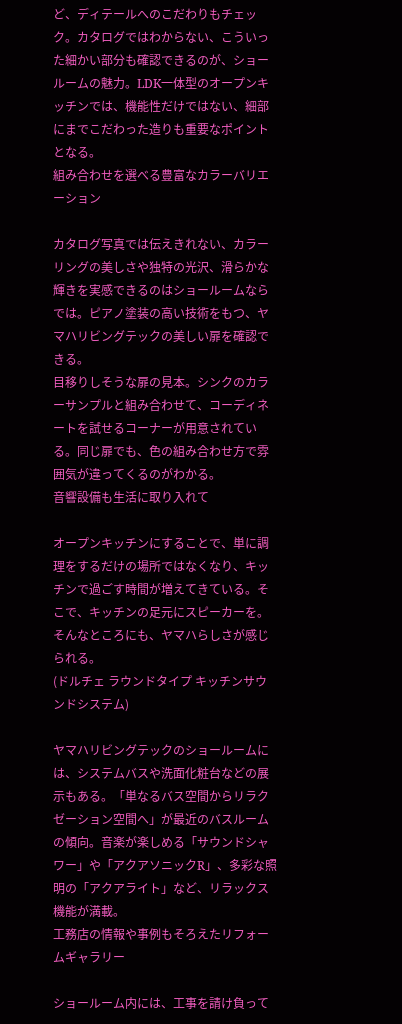ど、ディテールへのこだわりもチェック。カタログではわからない、こういった細かい部分も確認できるのが、ショールームの魅力。LDK一体型のオープンキッチンでは、機能性だけではない、細部にまでこだわった造りも重要なポイントとなる。
組み合わせを選べる豊富なカラーバリエーション

カタログ写真では伝えきれない、カラーリングの美しさや独特の光沢、滑らかな輝きを実感できるのはショールームならでは。ピアノ塗装の高い技術をもつ、ヤマハリビングテックの美しい扉を確認できる。
目移りしそうな扉の見本。シンクのカラーサンプルと組み合わせて、コーディネートを試せるコーナーが用意されている。同じ扉でも、色の組み合わせ方で雰囲気が違ってくるのがわかる。
音響設備も生活に取り入れて

オープンキッチンにすることで、単に調理をするだけの場所ではなくなり、キッチンで過ごす時間が増えてきている。そこで、キッチンの足元にスピーカーを。そんなところにも、ヤマハらしさが感じられる。
(ドルチェ ラウンドタイプ キッチンサウンドシステム)

ヤマハリビングテックのショールームには、システムバスや洗面化粧台などの展示もある。「単なるバス空間からリラクゼーション空間へ」が最近のバスルームの傾向。音楽が楽しめる「サウンドシャワー」や「アクアソニックR」、多彩な照明の「アクアライト」など、リラックス機能が満載。
工務店の情報や事例もそろえたリフォームギャラリー

ショールーム内には、工事を請け負って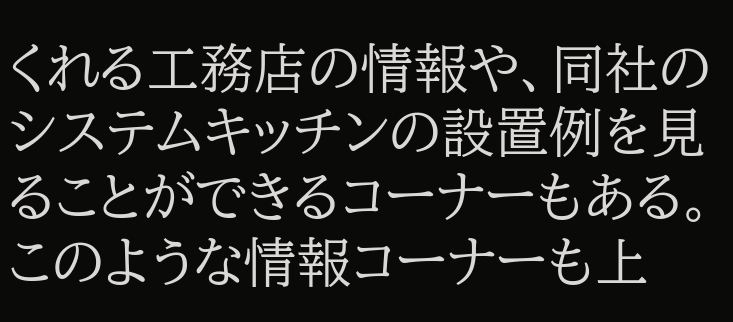くれる工務店の情報や、同社のシステムキッチンの設置例を見ることができるコーナーもある。このような情報コーナーも上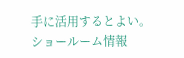手に活用するとよい。
ショールーム情報